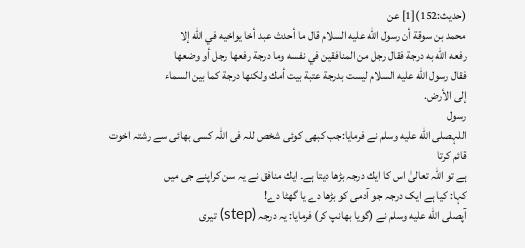(حديث:152)[1] عن
محمد بن سوقة أن رسول الله عليه السلام قال ما أحدث عبد أخا يواخيه في الله إلا
رفعه الله به درجة فقال رجل من المنافقين في نفسه وما درجة رفعها رجل أو وضعها
فقال رسول الله عليه السلام ليست بدرجة عتبة بيت أمك ولكنها درجة كما بين السماء
إلى الأرض.
رسول
اللہصلى الله عليه وسلم نے فرمايا:جب كبھى كوئى شخص للہ فى اللہ كسى بھائى سے رشتہ اخوت قائم كرتا
ہے تو اللہ تعالىٰ اس كا ايك درجہ بڑھا دیتا ہے۔ ايك منافق نے يہ سن كراپنے جى ميں
كہا: کیا ہے ایک درجہ جو آدمی کو بڑھا دے یا گھٹا دے!
آپصلى الله عليه وسلم نے (گويا بھانپ كر) فرمايا: يہ درجہ (step) تيرى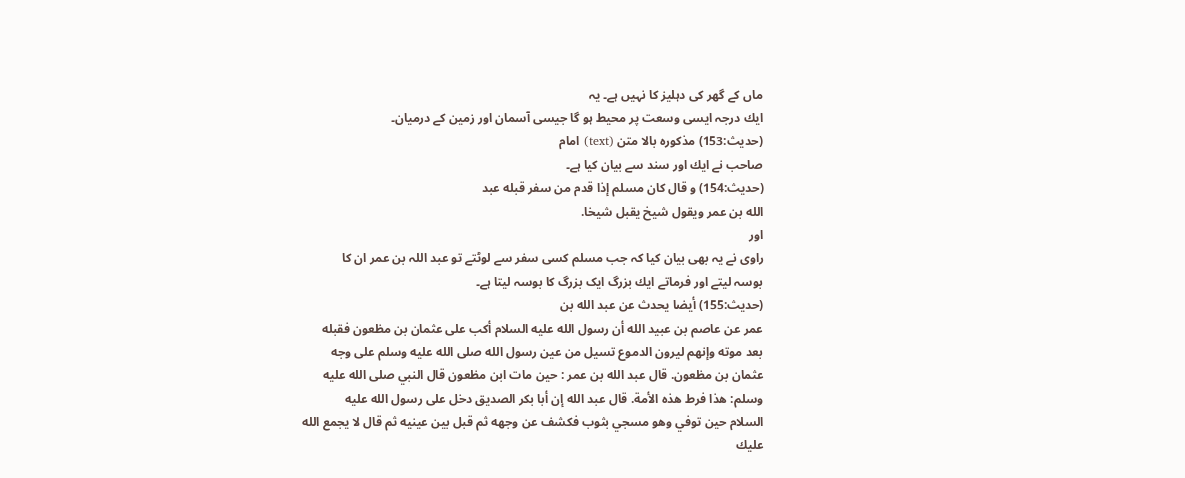ماں كے گھر كى دہليز كا نہيں ہے۔ يہ
ايك درجہ ايسى وسعت پر محيط ہو گا جیسی آسمان اور زمين كے درميان۔
(حديث:153) مذكورہ بالا متن (text) امام
صاحب نے ايك اور سند سے بيان كيا ہے۔
(حديث:154) و قال كان مسلم إذا قدم من سفر قبله عبد
الله بن عمر ويقول شيخ يقبل شيخا.
اور
راوى نے يہ بھى بيان كيا كہ جب مسلم کسی سفر سے لوٹتے تو عبد اللہ بن عمر ان كا
بوسہ ليتے اور فرماتے ايك بزرگ ایک بزرگ کا بوسہ لیتا ہے۔
(حديث:155) أيضا يحدث عن عبد الله بن
عمر عن عاصم بن عبيد الله أن رسول الله عليه السلام أكب على عثمان بن مظعون فقبله
بعد موته وإنهم ليرون الدموع تسيل من عين رسول الله صلى الله عليه وسلم على وجه
عثمان بن مظعون. قال عبد الله بن عمر : حين مات ابن مظعون قال النبي صلى الله عليه
وسلم: هذا فرط هذه الأمة. قال عبد الله إن أبا بكر الصديق دخل على رسول الله عليه
السلام حين توفي وهو مسجي بثوب فكشف عن وجهه ثم قبل بين عينيه ثم قال لا يجمع الله
عليك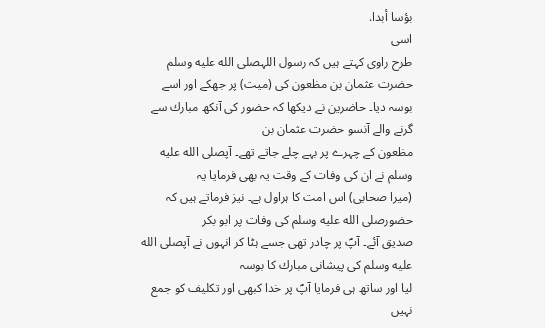بؤسا أبدا.
اسى
طرح راوى كہتے ہيں كہ رسول اللہصلى الله عليه وسلم حضرت عثمان بن مظعون كى (میت) پر جھکے اور اسے
بوسہ دیا۔ حاضرين نے ديكھا كہ حضور كى آنكھ مبارك سے گرنے والے آنسو حضرت عثمان بن
مظعون كے چہرے پر بہے چلے جاتے تھے۔ آپصلى الله عليه وسلم نے ان كى وفات كے وقت يہ بھى فرمايا يہ
(ميرا صحابى) اس امت كا ہراول ہے۔ نيز فرماتے ہيں كہ حضورصلى الله عليه وسلم كى وفات پر ابو بكر
صديق آئے۔ آپؐ پر چادر تھى جسے ہٹا كر انہوں نے آپصلى الله عليه وسلم كى پيشانى مبارك كا بوسہ
ليا اور ساتھ ہى فرمايا آپؐ پر خدا كبھى اور تكليف كو جمع نہيں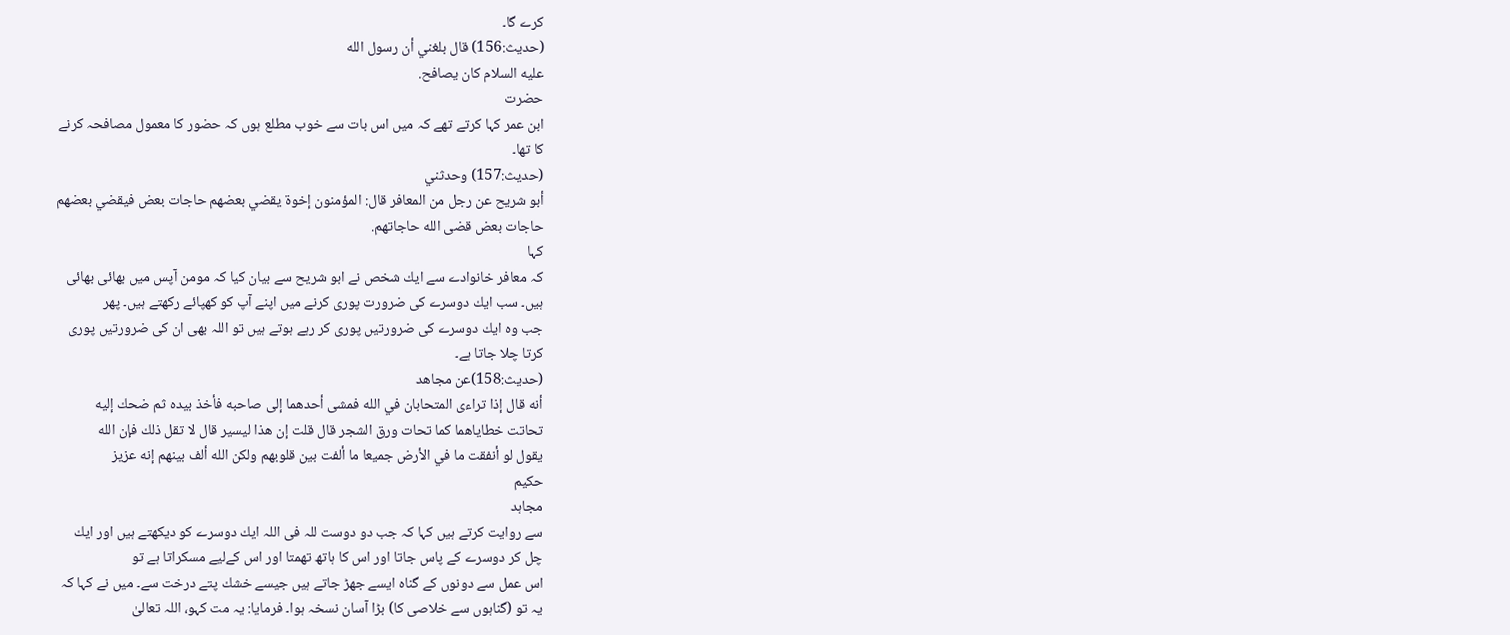كرے گا۔
(حديث:156) قال بلغني أن رسول الله
عليه السلام كان يصافح.
حضرت
ابن عمر كہا كرتے تھے كہ ميں اس بات سے خوب مطلع ہوں كہ حضور كا معمول مصافحہ كرنے
كا تھا۔
(حديث:157) وحدثني
أبو شريح عن رجل من المعافر قال: المؤمنون إخوة يقضي بعضهم حاجات بعض فيقضي بعضهم
حاجات بعض قضى الله حاجاتهم.
كہا
كہ معافر خانوادے سے ايك شخص نے ابو شريح سے بيان كيا كہ مومن آپس میں بھائى بھائى
ہيں۔ سب ايك دوسرے كى ضرورت پورى كرنے ميں اپنے آپ كو كھپائے ركھتے ہيں۔ پھر
جب وہ ايك دوسرے كى ضرورتيں پورى كر رہے ہوتے ہيں تو اللہ بھى ان كى ضرورتيں پورى
كرتا چلا جاتا ہے۔
(حديث:158)عن مجاهد
أنه قال إذا تراءى المتحابان في الله فمشى أحدهما إلى صاحبه فأخذ بيده ثم ضحك إليه
تحاتت خطاياهما كما تحات ورق الشجر قال قلت إن هذا ليسير قال لا تقل ذلك فإن الله
يقول لو أنفقت ما في الأرض جميعا ما ألفت بين قلوبهم ولكن الله ألف بينهم إنه عزيز
حكيم
مجاہد
سے روايت كرتے ہيں كہا كہ جب دو دوست للہ فى اللہ ايك دوسرے كو ديكھتے ہيں اور ايك
چل کر دوسرے کے پاس جاتا اور اس کا ہاتھ تھمتا اور اس کےلیے مسکراتا ہے تو
اس عمل سے دونوں كے گناہ ايسے جھڑ جاتے ہيں جيسے خشك پتے درخت سے۔ ميں نے كہا كہ
یہ تو (گناہوں سے خلاصى كا) بڑا آسان نسخہ ہوا۔ فرمايا: یہ مت کہو، اللہ تعالیٰ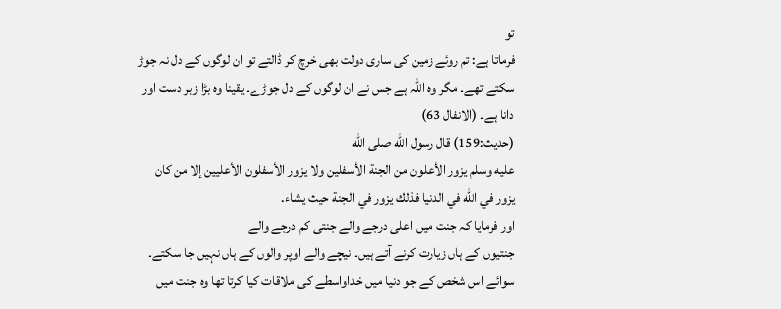تو
فرماتا ہے: تم روئے زمين كى سارى دولت بھى خرچ كر ڈالتے تو ان لوگوں كے دل نہ جوڑ
سكتے تھے۔ مگر وہ اللہ ہے جس نے ان لوگوں كے دل جوڑے۔ يقينا وہ بڑا زبر دست اور
دانا ہے۔ (الانفال 63)
(حديث:159) قال رسول الله صلى الله
عليه وسلم يزور الأعلون من الجنة الأسفلين ولا يزور الأسفلون الأعليين إلا من كان
يزور في الله في الدنيا فذلك يزور في الجنة حيث يشاء.
اور فرمايا كہ جنت ميں اعلى درجے والے جنتى كم درجے والے
جنتيوں كے ہاں زيارت کرنے آتے ہیں۔ نیچے والے اوپر والوں کے ہاں نہیں جا سکتے۔
سوائے اس شخص کے جو دنيا ميں خداواسطے کی ملاقات كيا كرتا تھا وہ جنت ميں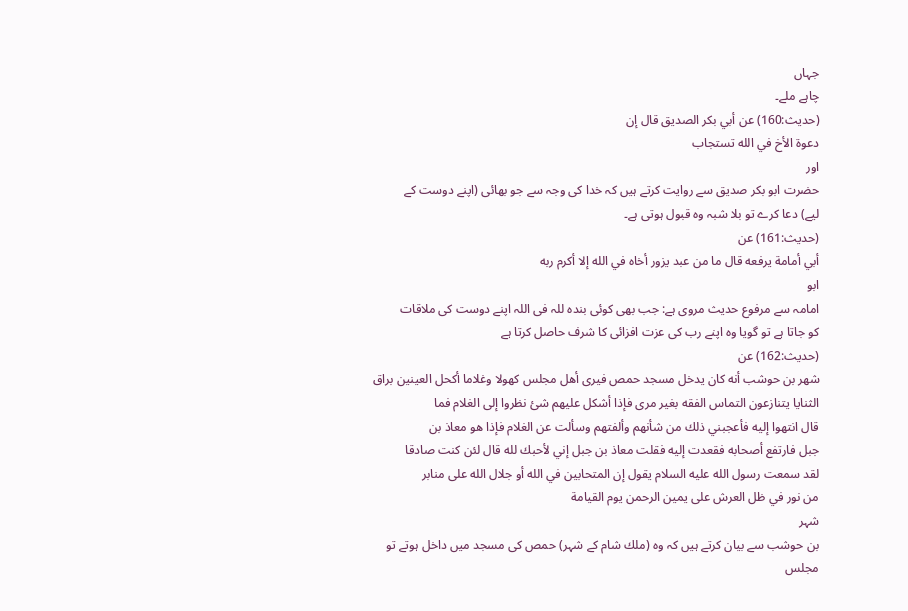جہاں
چاہے ملے۔
(حديث:160) عن أبي بكر الصديق قال إن
دعوة الأخ في الله تستجاب
اور
حضرت ابو بكر صديق سے روايت كرتے ہيں كہ خدا كى وجہ سے جو بھائى (اپنے دوست كے
ليے) دعا كرے تو بلا شبہ وہ قبول ہوتى ہے۔
(حديث:161) عن
أبي أمامة يرفعه قال ما من عبد يزور أخاه في الله إلا أكرم ربه
ابو
امامہ سے مرفوع حدیث مروی ہے: جب بھى كوئى بندہ للہ فى اللہ اپنے دوست كى ملاقات
كو جاتا ہے تو گويا وہ اپنے رب كى عزت افزائى كا شرف حاصل كرتا ہے
(حديث:162) عن
شهر بن حوشب أنه كان يدخل مسجد حمص فيرى أهل مجلس كهولا وغلاما أكحل العينين براق
الثنايا يتنازعون التماس الفقه بغير مرى فإذا أشكل عليهم شئ نظروا إلى الغلام فما
قال انتهوا إليه فأعجبني ذلك من شأنهم وألفتهم وسألت عن الغلام فإذا هو معاذ بن
جبل فارتفع أصحابه فقعدت إليه فقلت معاذ بن جبل إني لأحبك لله قال لئن كنت صادقا
لقد سمعت رسول الله عليه السلام يقول إن المتحابين في الله أو جلال الله على منابر
من نور في ظل العرش على يمين الرحمن يوم القيامة
شہر
بن حوشب سے بيان كرتے ہيں كہ وہ (ملك شام كے شہر) حمص كى مسجد ميں داخل ہوتے تو
مجلس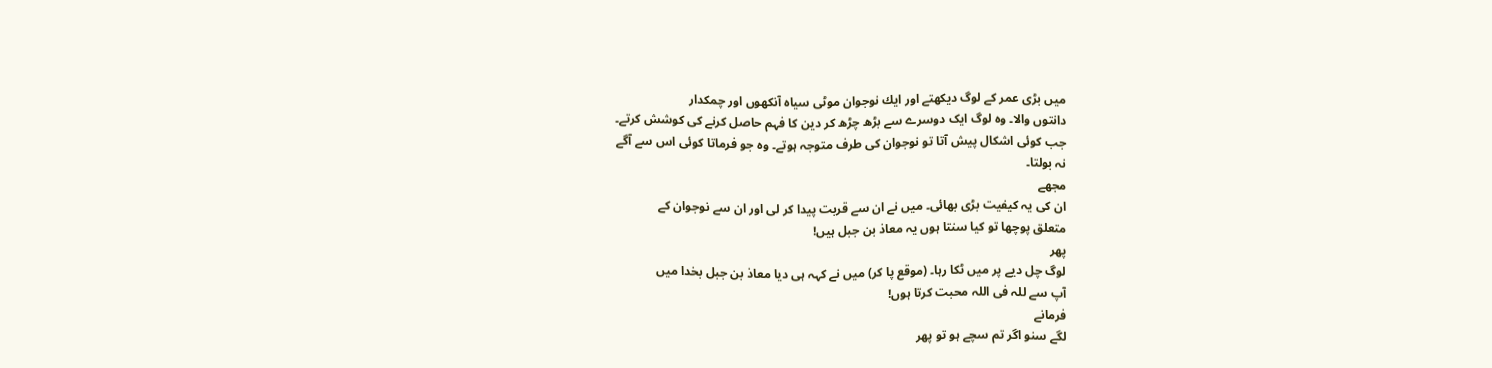میں بڑی عمر کے لوگ دیکھتے اور ايك نوجوان موٹى سياہ آنكھوں اور چمكدار
دانتوں والا۔ وہ لوگ ایک دوسرے سے بڑھ چڑھ کر دين كا فہم حاصل كرنے کی کوشش کرتے۔
جب کوئی اشکال پیش آتا تو نوجوان كى طرف متوجہ ہوتے۔ وہ جو فرماتا کوئی اس سے آگے
نہ بولتا۔
مجھے
ان كى يہ كيفيت بڑى بھائى۔ ميں نے ان سے قربت پيدا كر لى اور ان سے نوجوان كے
متعلق پوچھا تو کیا سنتا ہوں یہ معاذ بن جبل ہیں!
پھر
لوگ چل ديے پر ميں ٹكا رہا۔ (موقع پا كر) ميں نے كہہ ہى ديا معاذ بن جبل بخدا ميں
آپ سے للہ فى اللہ محبت كرتا ہوں!
فرمانے
لگے سنو اگر تم سچے ہو تو پھر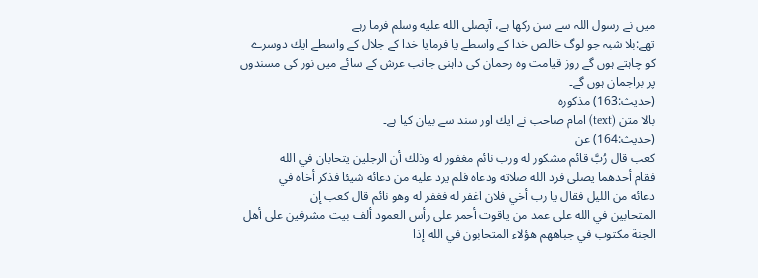میں نے رسول اللہ سے سن رکھا ہے، آپصلى الله عليه وسلم فرما رہے
تھے:بلا شبہ جو لوگ خالص خدا كے واسطے يا فرمایا خدا كے جلال كے واسطے ايك دوسرے
كو چاہتے ہوں گے روز قيامت وہ رحمان كى داہنى جانب عرش كے سائے ميں نور كى مسندوں
پر براجمان ہوں گے۔
(حديث:163) مذكورہ
بالا متن (text) امام صاحب نے ايك اور سند سے بيان كيا ہے۔
(حديث:164) عن
كعب قال رُبَّ قائم مشكور له ورب نائم مغفور له وذلك أن الرجلين يتحابان في الله
فقام أحدهما يصلى فرد الله صلاته ودعاه فلم يرد عليه من دعائه شيئا فذكر أخاه في
دعائه من الليل فقال يا رب أخي فلان اغفر له فغفر له وهو نائم قال كعب إن
المتحابين في الله على عمد من ياقوت أحمر على رأس العمود ألف بيت مشرفين على أهل
الجنة مكتوب في جباههم هؤلاء المتحابون في الله إذا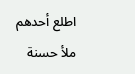اطلع أحدهم ملأ حسنة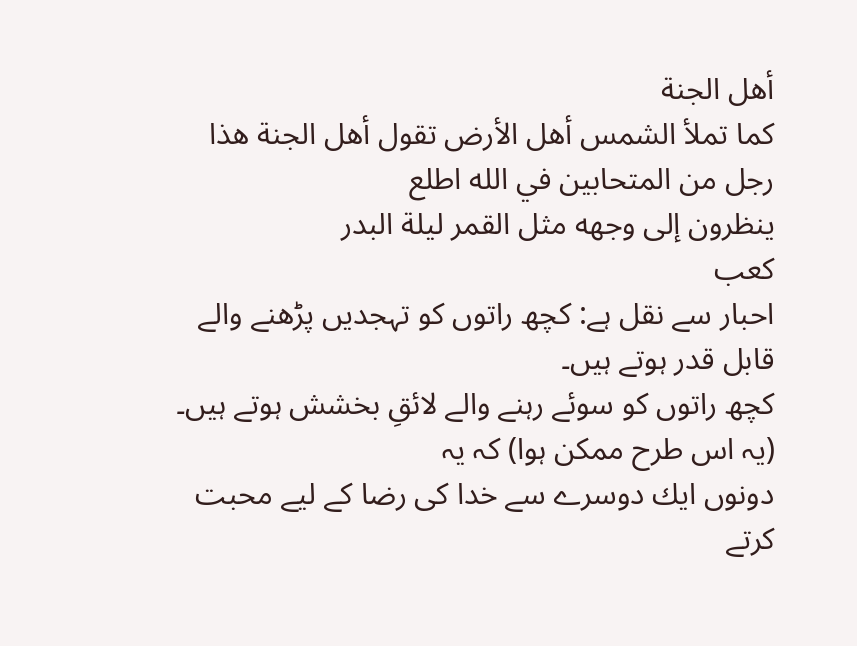أهل الجنة
كما تملأ الشمس أهل الأرض تقول أهل الجنة هذا رجل من المتحابين في الله اطلع
ينظرون إلى وجهه مثل القمر ليلة البدر
كعب
احبار سے نقل ہے: کچھ راتوں کو تہجدیں پڑھنے والے قابل قدر ہوتے ہیں۔
کچھ راتوں کو سوئے رہنے والے لائقِ بخشش ہوتے ہیں۔ (يہ اس طرح ممكن ہوا) كہ يہ
دونوں ايك دوسرے سے خدا كى رضا كے ليے محبت كرتے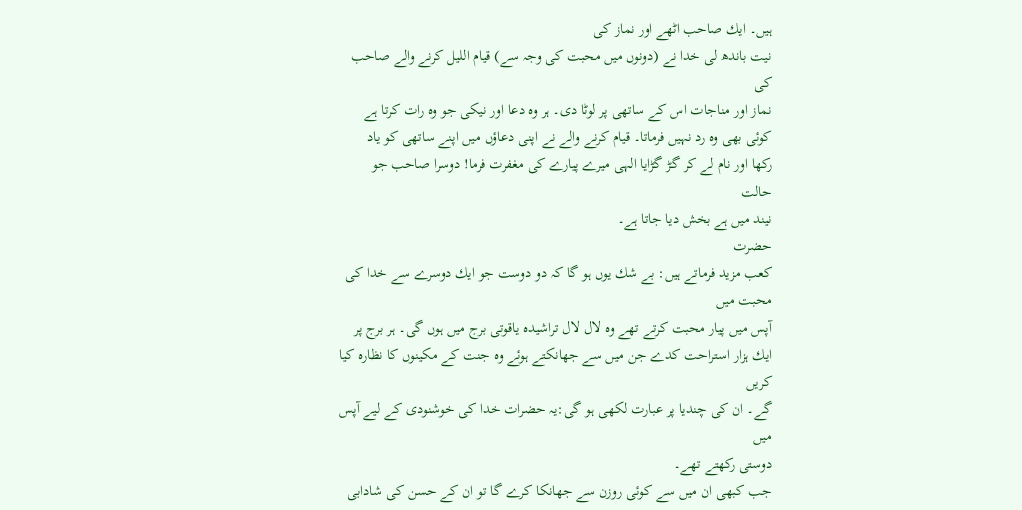ہيں۔ ايك صاحب اٹھے اور نماز كى
نيت باندھ لى خدا نے (دونوں ميں محبت كى وجہ سے) قيام الليل كرنے والے صاحب كى
نماز اور مناجات اس كے ساتھى پر لوٹا دى۔ ہر وہ دعا اور نيكى جو وہ رات كرتا ہے
كوئى بھى وہ رد نہيں فرماتا۔ قيام كرنے والے نے اپنى دعاؤں ميں اپنے ساتھى كو ياد
ركھا اور نام لے كر گڑ گڑايا الہى ميرے پيارے كى مغفرت فرما! دوسرا صاحب جو حالت
نيند ميں ہے بخش ديا جاتا ہے۔
حضرت
كعب مزيد فرماتے ہيں: بے شك يوں ہو گا كہ دو دوست جو ايك دوسرے سے خدا كى محبت ميں
آپس ميں پيار محبت كرتے تھے وہ لال لال تراشيدہ ياقوتى برج میں ہوں گی۔ ہر برج پر
ايك ہزار استراحت كدے جن ميں سے جھانكتے ہوئے وہ جنت كے مكينوں كا نظارہ كيا كريں
گے۔ ان كى چنديا پر عبارت لكھى ہو گى:يہ حضرات خدا كى خوشنودى كے ليے آپس ميں
دوستى ركھتے تھے۔
جب كبھى ان ميں سے كوئى روزن سے جھانكا كرے گا تو ان كے حسن كى شادابى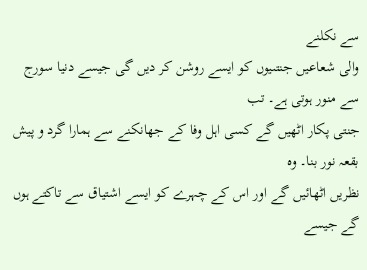سے نكلنے
والى شعاعيں جنتىيوں كو ايسے روشن كر ديں گى جيسے دنيا سورج سے منور ہوتى ہے۔ تب
جنتى پكار اٹھيں گے كسى اہل وفا كے جھانكنے سے ہمارا گرد و پيش بقعہ نور بنا۔ وہ
نظريں اٹھائيں گے اور اس كے چہرے كو ايسے اشتياق سے تاكتے ہوں گے جيسے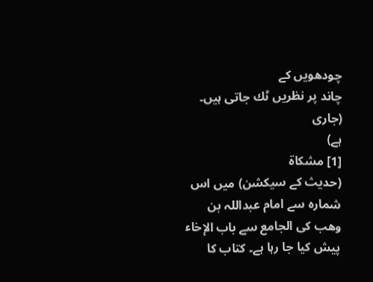چودھويں كے
چاند پر نظريں ٹك جاتى ہيں۔
(جاری
ہے)
[1] مشکاۃ
(حدیث کے سیکشن) میں اس شمارہ سے امام عبداللہ بن وھب کی الجامع سے باب الإخاء
پیش کیا جا رہا ہے۔ کتاب کا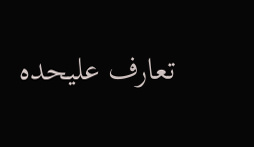تعارف علیحدہ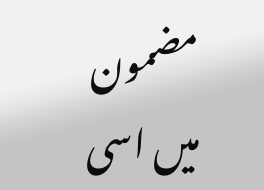مضمون میں اسی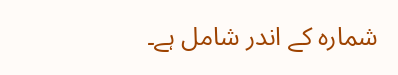شمارہ کے اندر شامل ہے۔